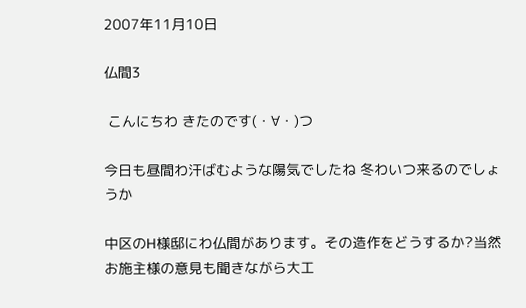2007年11月10日

仏間3

 こんにちわ きたのです(・∀・)つ

今日も昼間わ汗ばむような陽気でしたね 冬わいつ来るのでしょうか

中区のH様邸にわ仏間があります。その造作をどうするか?当然お施主様の意見も聞きながら大工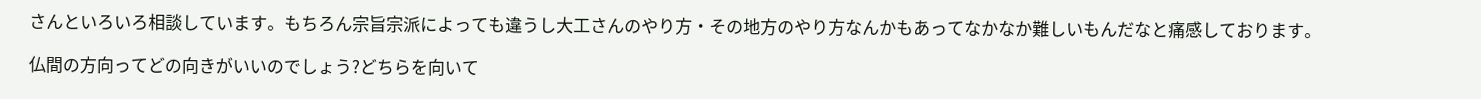さんといろいろ相談しています。もちろん宗旨宗派によっても違うし大工さんのやり方・その地方のやり方なんかもあってなかなか難しいもんだなと痛感しております。

仏間の方向ってどの向きがいいのでしょう?どちらを向いて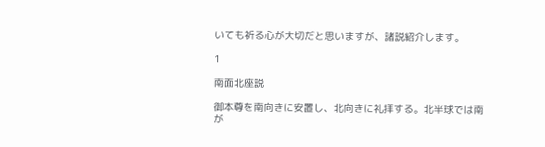いても祈る心が大切だと思いますが、諸説紹介します。

1

南面北座説

御本尊を南向きに安置し、北向きに礼拝する。北半球では南が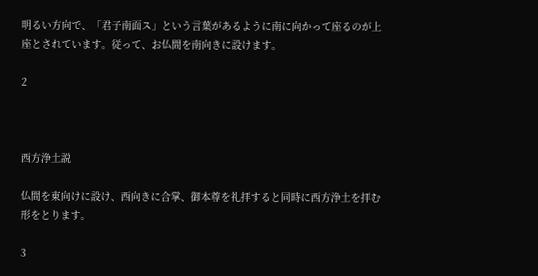明るい方向で、「君子南面ス」という言葉があるように南に向かって座るのが上座とされています。従って、お仏間を南向きに設けます。

2



西方浄土説

仏間を東向けに設け、西向きに合掌、御本尊を礼拝すると同時に西方浄土を拝む形をとります。

3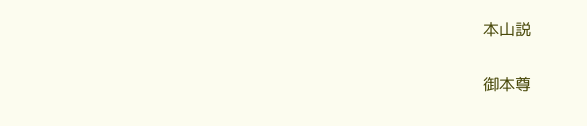本山説

御本尊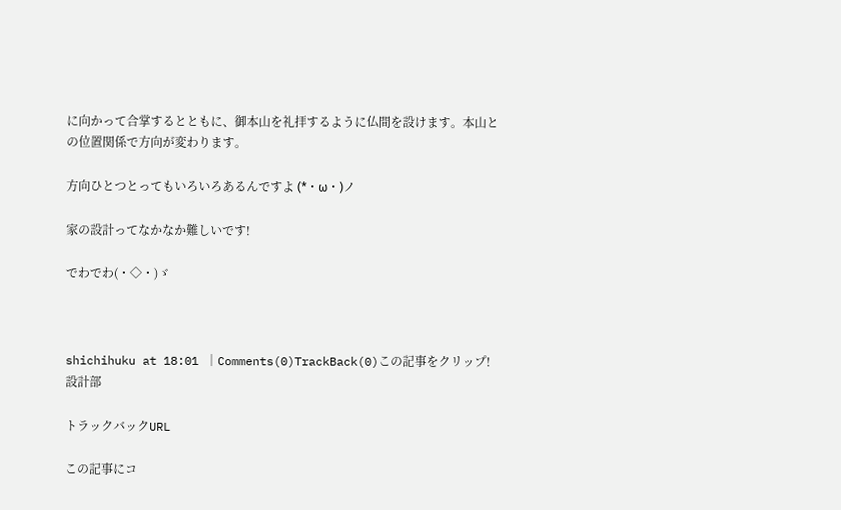に向かって合掌するとともに、御本山を礼拝するように仏間を設けます。本山との位置関係で方向が変わります。

方向ひとつとってもいろいろあるんですよ (*・ω・)ノ

家の設計ってなかなか難しいです!

でわでわ(・◇・)ゞ



shichihuku at 18:01 │Comments(0)TrackBack(0)この記事をクリップ! 設計部

トラックバックURL

この記事にコ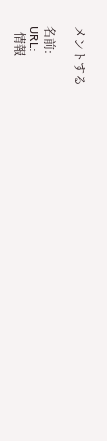メントする

名前:
URL:
  情報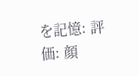を記憶: 評価: 顔